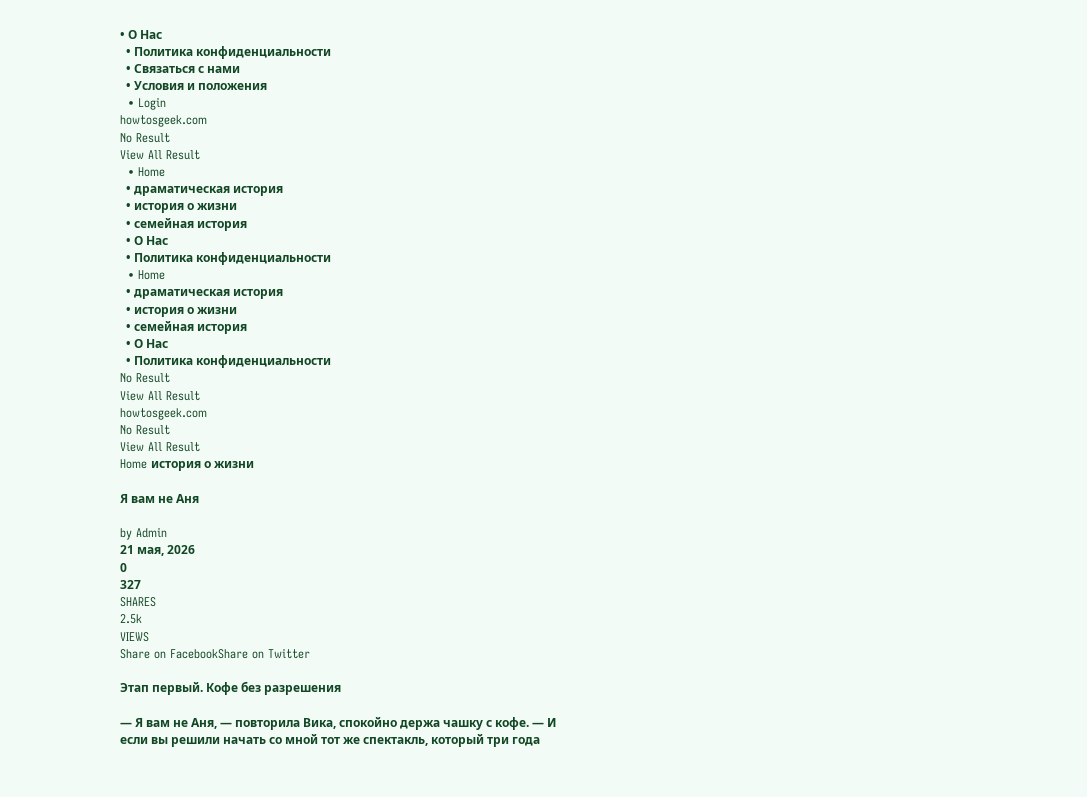• О Нас
  • Политика конфиденциальности
  • Связаться с нами
  • Условия и положения
  • Login
howtosgeek.com
No Result
View All Result
  • Home
  • драматическая история
  • история о жизни
  • семейная история
  • О Нас
  • Политика конфиденциальности
  • Home
  • драматическая история
  • история о жизни
  • семейная история
  • О Нас
  • Политика конфиденциальности
No Result
View All Result
howtosgeek.com
No Result
View All Result
Home история о жизни

Я вам не Аня

by Admin
21 мая, 2026
0
327
SHARES
2.5k
VIEWS
Share on FacebookShare on Twitter

Этап первый. Кофе без разрешения

— Я вам не Аня, — повторила Вика, спокойно держа чашку с кофе. — И если вы решили начать со мной тот же спектакль, который три года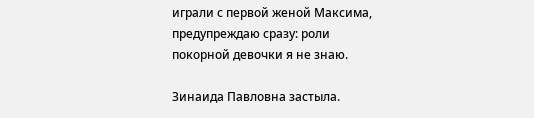играли с первой женой Максима, предупреждаю сразу: роли покорной девочки я не знаю.

Зинаида Павловна застыла.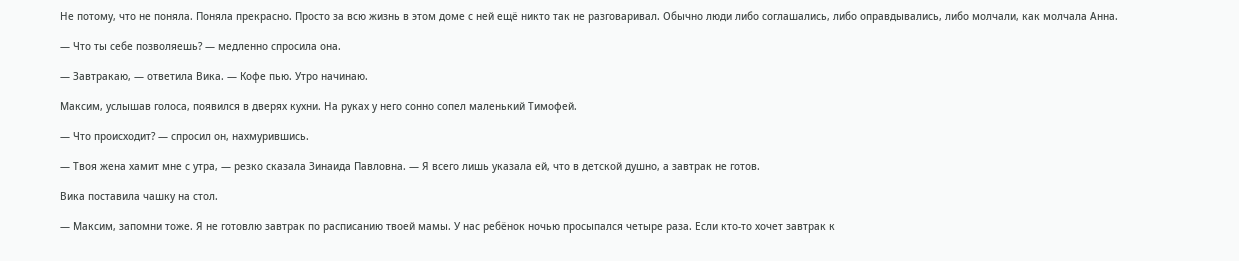Не потому, что не поняла. Поняла прекрасно. Просто за всю жизнь в этом доме с ней ещё никто так не разговаривал. Обычно люди либо соглашались, либо оправдывались, либо молчали, как молчала Анна.

— Что ты себе позволяешь? — медленно спросила она.

— Завтракаю, — ответила Вика. — Кофе пью. Утро начинаю.

Максим, услышав голоса, появился в дверях кухни. На руках у него сонно сопел маленький Тимофей.

— Что происходит? — спросил он, нахмурившись.

— Твоя жена хамит мне с утра, — резко сказала Зинаида Павловна. — Я всего лишь указала ей, что в детской душно, а завтрак не готов.

Вика поставила чашку на стол.

— Максим, запомни тоже. Я не готовлю завтрак по расписанию твоей мамы. У нас ребёнок ночью просыпался четыре раза. Если кто-то хочет завтрак к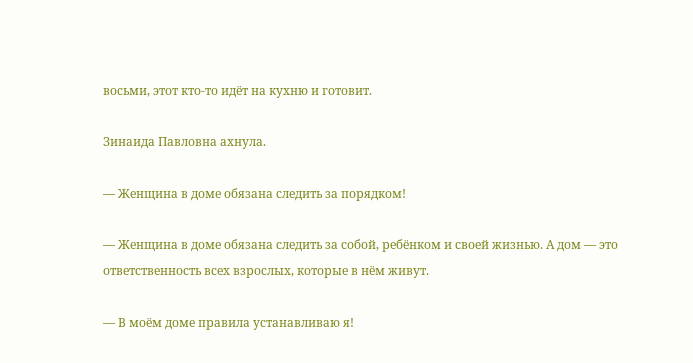восьми, этот кто-то идёт на кухню и готовит.

Зинаида Павловна ахнула.

— Женщина в доме обязана следить за порядком!

— Женщина в доме обязана следить за собой, ребёнком и своей жизнью. А дом — это ответственность всех взрослых, которые в нём живут.

— В моём доме правила устанавливаю я!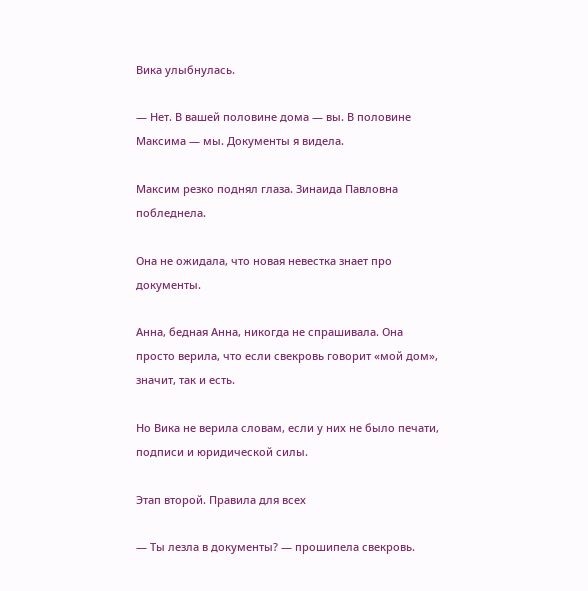Вика улыбнулась.

— Нет. В вашей половине дома — вы. В половине Максима — мы. Документы я видела.

Максим резко поднял глаза. Зинаида Павловна побледнела.

Она не ожидала, что новая невестка знает про документы.

Анна, бедная Анна, никогда не спрашивала. Она просто верила, что если свекровь говорит «мой дом», значит, так и есть.

Но Вика не верила словам, если у них не было печати, подписи и юридической силы.

Этап второй. Правила для всех

— Ты лезла в документы? — прошипела свекровь.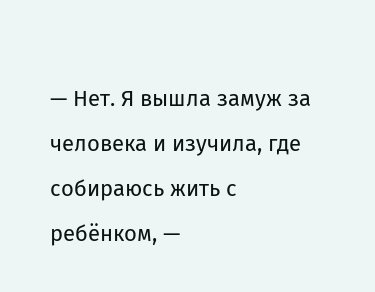— Нет. Я вышла замуж за человека и изучила, где собираюсь жить с ребёнком, —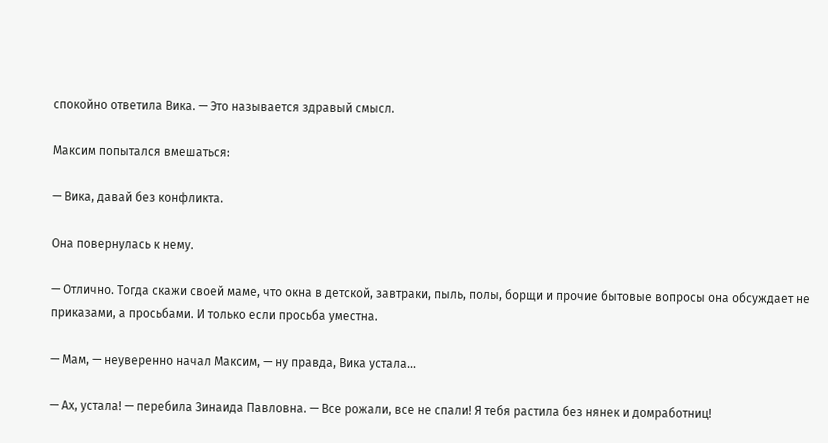спокойно ответила Вика. — Это называется здравый смысл.

Максим попытался вмешаться:

— Вика, давай без конфликта.

Она повернулась к нему.

— Отлично. Тогда скажи своей маме, что окна в детской, завтраки, пыль, полы, борщи и прочие бытовые вопросы она обсуждает не приказами, а просьбами. И только если просьба уместна.

— Мам, — неуверенно начал Максим, — ну правда, Вика устала…

— Ах, устала! — перебила Зинаида Павловна. — Все рожали, все не спали! Я тебя растила без нянек и домработниц!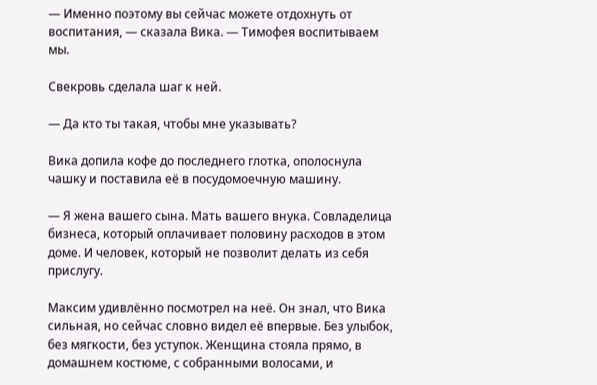— Именно поэтому вы сейчас можете отдохнуть от воспитания, — сказала Вика. — Тимофея воспитываем мы.

Свекровь сделала шаг к ней.

— Да кто ты такая, чтобы мне указывать?

Вика допила кофе до последнего глотка, ополоснула чашку и поставила её в посудомоечную машину.

— Я жена вашего сына. Мать вашего внука. Совладелица бизнеса, который оплачивает половину расходов в этом доме. И человек, который не позволит делать из себя прислугу.

Максим удивлённо посмотрел на неё. Он знал, что Вика сильная, но сейчас словно видел её впервые. Без улыбок, без мягкости, без уступок. Женщина стояла прямо, в домашнем костюме, с собранными волосами, и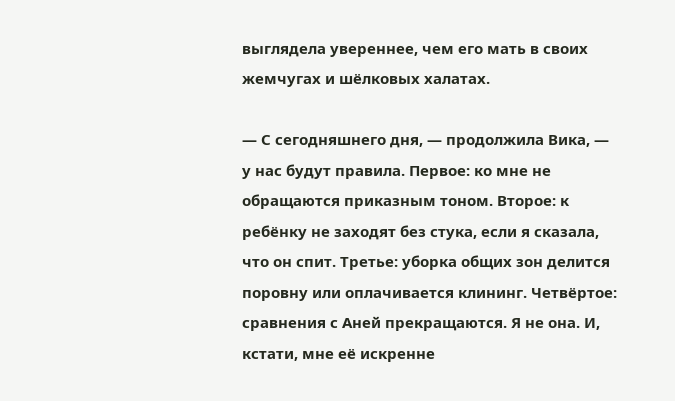выглядела увереннее, чем его мать в своих жемчугах и шёлковых халатах.

— С сегодняшнего дня, — продолжила Вика, — у нас будут правила. Первое: ко мне не обращаются приказным тоном. Второе: к ребёнку не заходят без стука, если я сказала, что он спит. Третье: уборка общих зон делится поровну или оплачивается клининг. Четвёртое: сравнения с Аней прекращаются. Я не она. И, кстати, мне её искренне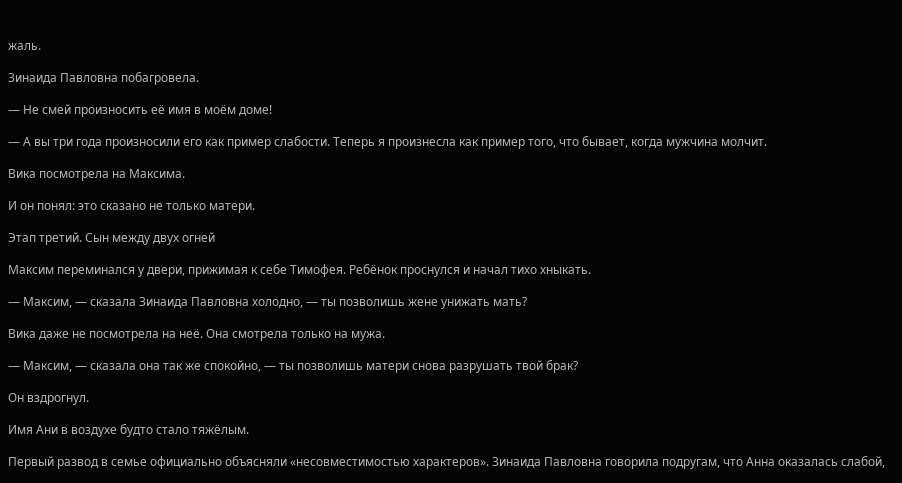жаль.

Зинаида Павловна побагровела.

— Не смей произносить её имя в моём доме!

— А вы три года произносили его как пример слабости. Теперь я произнесла как пример того, что бывает, когда мужчина молчит.

Вика посмотрела на Максима.

И он понял: это сказано не только матери.

Этап третий. Сын между двух огней

Максим переминался у двери, прижимая к себе Тимофея. Ребёнок проснулся и начал тихо хныкать.

— Максим, — сказала Зинаида Павловна холодно, — ты позволишь жене унижать мать?

Вика даже не посмотрела на неё. Она смотрела только на мужа.

— Максим, — сказала она так же спокойно, — ты позволишь матери снова разрушать твой брак?

Он вздрогнул.

Имя Ани в воздухе будто стало тяжёлым.

Первый развод в семье официально объясняли «несовместимостью характеров». Зинаида Павловна говорила подругам, что Анна оказалась слабой,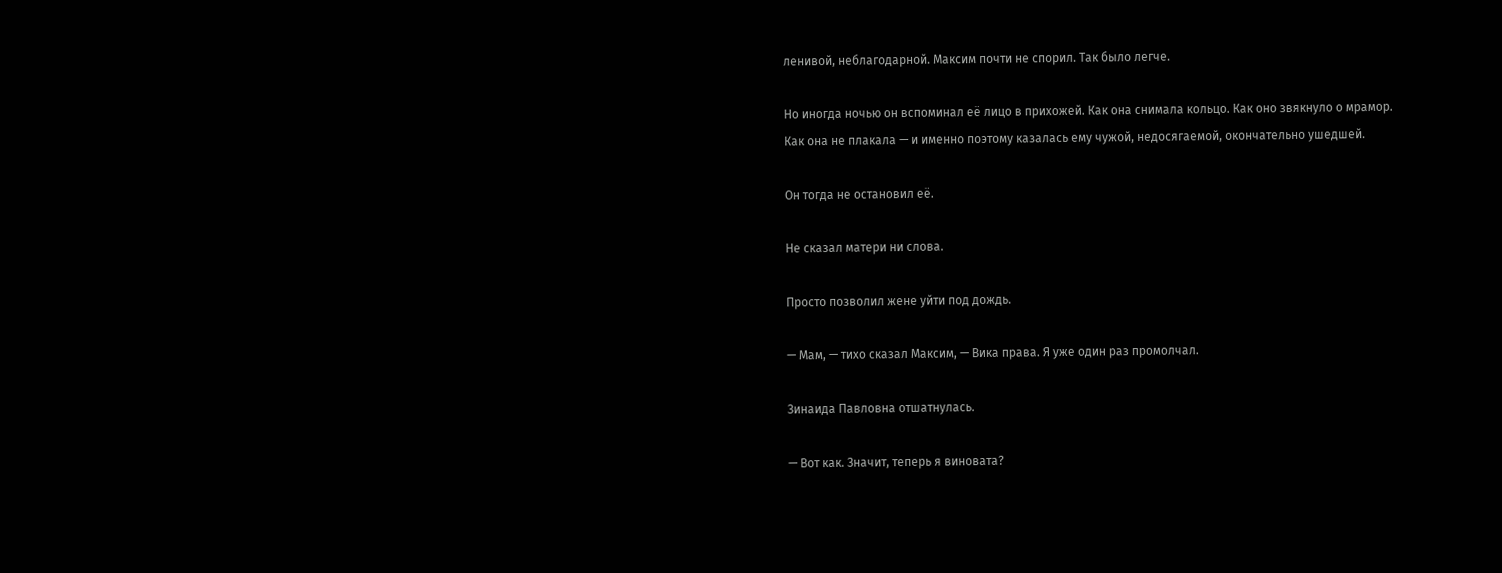ленивой, неблагодарной. Максим почти не спорил. Так было легче.

Но иногда ночью он вспоминал её лицо в прихожей. Как она снимала кольцо. Как оно звякнуло о мрамор. Как она не плакала — и именно поэтому казалась ему чужой, недосягаемой, окончательно ушедшей.

Он тогда не остановил её.

Не сказал матери ни слова.

Просто позволил жене уйти под дождь.

— Мам, — тихо сказал Максим, — Вика права. Я уже один раз промолчал.

Зинаида Павловна отшатнулась.

— Вот как. Значит, теперь я виновата?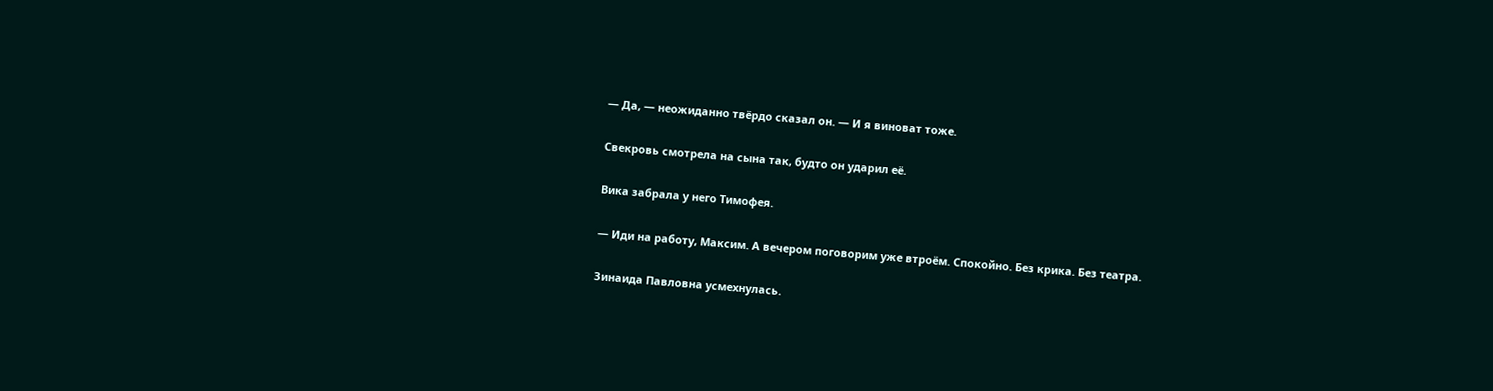— Да, — неожиданно твёрдо сказал он. — И я виноват тоже.

Свекровь смотрела на сына так, будто он ударил её.

Вика забрала у него Тимофея.

— Иди на работу, Максим. А вечером поговорим уже втроём. Спокойно. Без крика. Без театра.

Зинаида Павловна усмехнулась.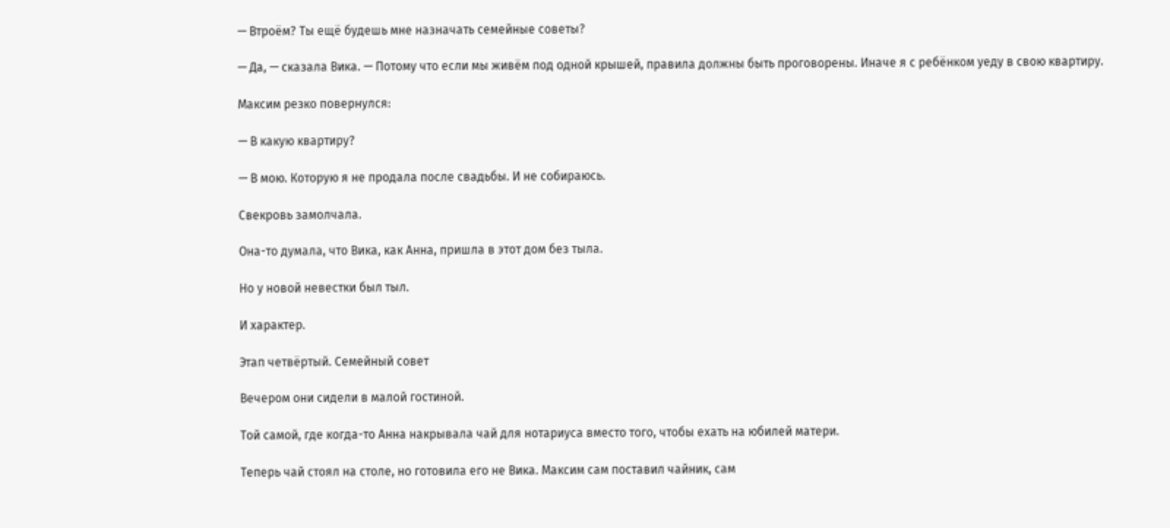— Втроём? Ты ещё будешь мне назначать семейные советы?

— Да, — сказала Вика. — Потому что если мы живём под одной крышей, правила должны быть проговорены. Иначе я с ребёнком уеду в свою квартиру.

Максим резко повернулся:

— В какую квартиру?

— В мою. Которую я не продала после свадьбы. И не собираюсь.

Свекровь замолчала.

Она-то думала, что Вика, как Анна, пришла в этот дом без тыла.

Но у новой невестки был тыл.

И характер.

Этап четвёртый. Семейный совет

Вечером они сидели в малой гостиной.

Той самой, где когда-то Анна накрывала чай для нотариуса вместо того, чтобы ехать на юбилей матери.

Теперь чай стоял на столе, но готовила его не Вика. Максим сам поставил чайник, сам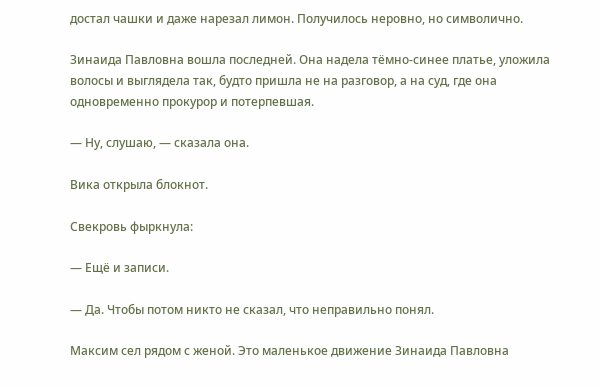достал чашки и даже нарезал лимон. Получилось неровно, но символично.

Зинаида Павловна вошла последней. Она надела тёмно-синее платье, уложила волосы и выглядела так, будто пришла не на разговор, а на суд, где она одновременно прокурор и потерпевшая.

— Ну, слушаю, — сказала она.

Вика открыла блокнот.

Свекровь фыркнула:

— Ещё и записи.

— Да. Чтобы потом никто не сказал, что неправильно понял.

Максим сел рядом с женой. Это маленькое движение Зинаида Павловна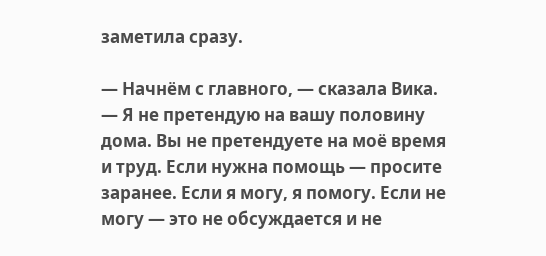заметила сразу.

— Начнём с главного, — сказала Вика. — Я не претендую на вашу половину дома. Вы не претендуете на моё время и труд. Если нужна помощь — просите заранее. Если я могу, я помогу. Если не могу — это не обсуждается и не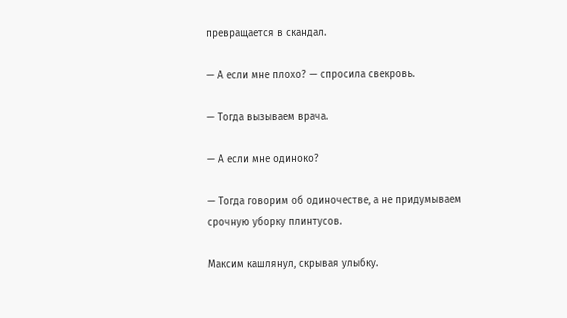превращается в скандал.

— А если мне плохо? — спросила свекровь.

— Тогда вызываем врача.

— А если мне одиноко?

— Тогда говорим об одиночестве, а не придумываем срочную уборку плинтусов.

Максим кашлянул, скрывая улыбку.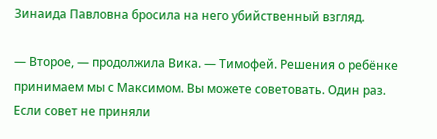Зинаида Павловна бросила на него убийственный взгляд.

— Второе, — продолжила Вика. — Тимофей. Решения о ребёнке принимаем мы с Максимом. Вы можете советовать. Один раз. Если совет не приняли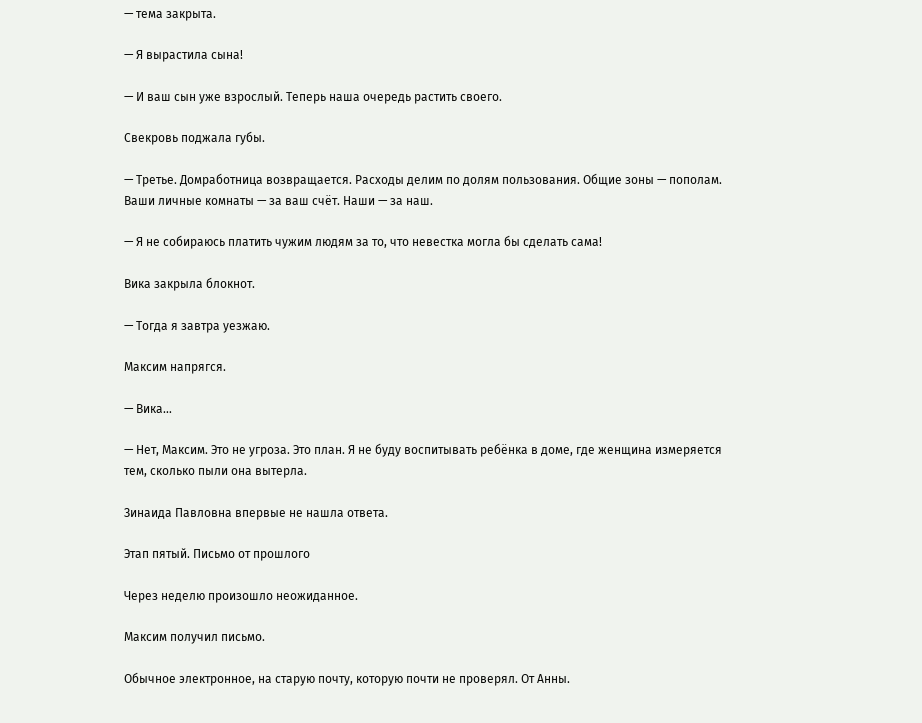— тема закрыта.

— Я вырастила сына!

— И ваш сын уже взрослый. Теперь наша очередь растить своего.

Свекровь поджала губы.

— Третье. Домработница возвращается. Расходы делим по долям пользования. Общие зоны — пополам. Ваши личные комнаты — за ваш счёт. Наши — за наш.

— Я не собираюсь платить чужим людям за то, что невестка могла бы сделать сама!

Вика закрыла блокнот.

— Тогда я завтра уезжаю.

Максим напрягся.

— Вика…

— Нет, Максим. Это не угроза. Это план. Я не буду воспитывать ребёнка в доме, где женщина измеряется тем, сколько пыли она вытерла.

Зинаида Павловна впервые не нашла ответа.

Этап пятый. Письмо от прошлого

Через неделю произошло неожиданное.

Максим получил письмо.

Обычное электронное, на старую почту, которую почти не проверял. От Анны.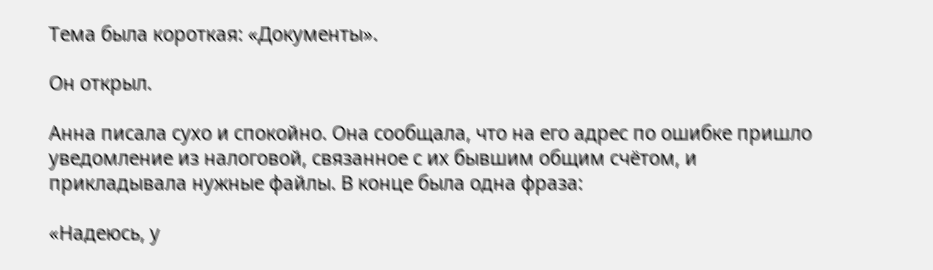Тема была короткая: «Документы».

Он открыл.

Анна писала сухо и спокойно. Она сообщала, что на его адрес по ошибке пришло уведомление из налоговой, связанное с их бывшим общим счётом, и прикладывала нужные файлы. В конце была одна фраза:

«Надеюсь, у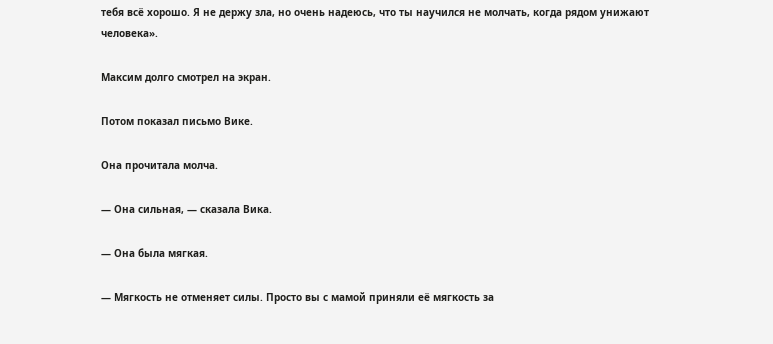тебя всё хорошо. Я не держу зла, но очень надеюсь, что ты научился не молчать, когда рядом унижают человека».

Максим долго смотрел на экран.

Потом показал письмо Вике.

Она прочитала молча.

— Она сильная, — сказала Вика.

— Она была мягкая.

— Мягкость не отменяет силы. Просто вы с мамой приняли её мягкость за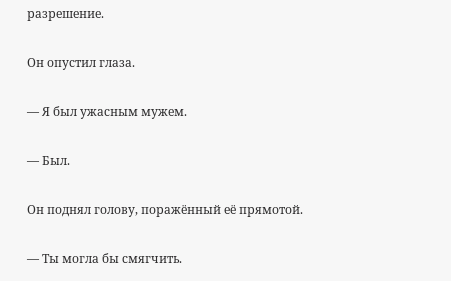разрешение.

Он опустил глаза.

— Я был ужасным мужем.

— Был.

Он поднял голову, поражённый её прямотой.

— Ты могла бы смягчить.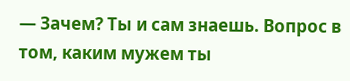— Зачем? Ты и сам знаешь. Вопрос в том, каким мужем ты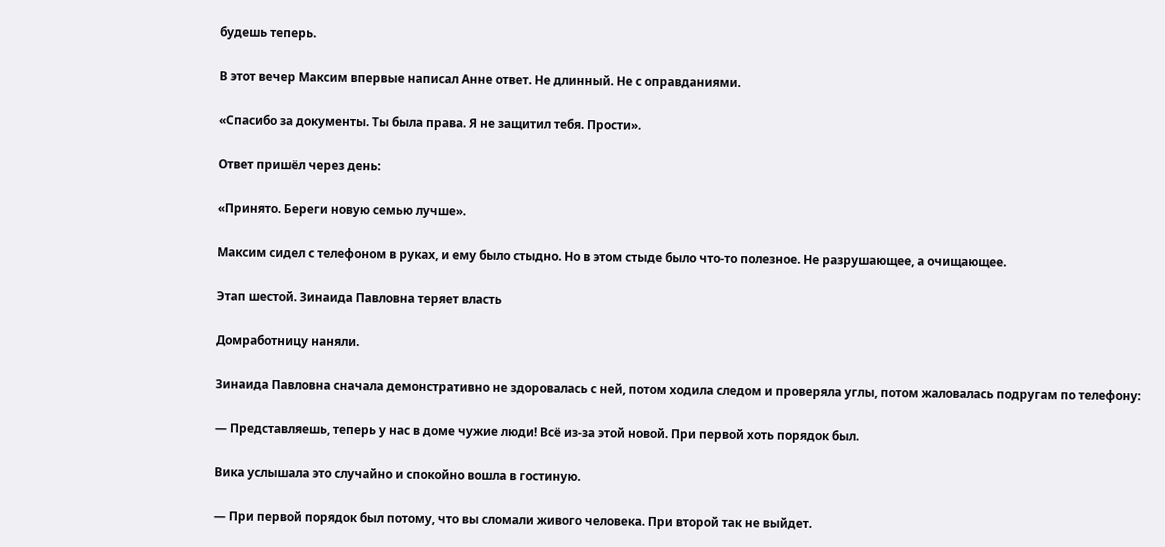будешь теперь.

В этот вечер Максим впервые написал Анне ответ. Не длинный. Не с оправданиями.

«Спасибо за документы. Ты была права. Я не защитил тебя. Прости».

Ответ пришёл через день:

«Принято. Береги новую семью лучше».

Максим сидел с телефоном в руках, и ему было стыдно. Но в этом стыде было что-то полезное. Не разрушающее, а очищающее.

Этап шестой. Зинаида Павловна теряет власть

Домработницу наняли.

Зинаида Павловна сначала демонстративно не здоровалась с ней, потом ходила следом и проверяла углы, потом жаловалась подругам по телефону:

— Представляешь, теперь у нас в доме чужие люди! Всё из-за этой новой. При первой хоть порядок был.

Вика услышала это случайно и спокойно вошла в гостиную.

— При первой порядок был потому, что вы сломали живого человека. При второй так не выйдет.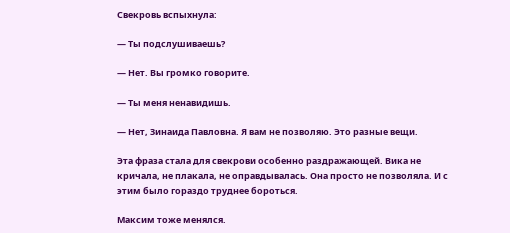Свекровь вспыхнула:

— Ты подслушиваешь?

— Нет. Вы громко говорите.

— Ты меня ненавидишь.

— Нет, Зинаида Павловна. Я вам не позволяю. Это разные вещи.

Эта фраза стала для свекрови особенно раздражающей. Вика не кричала, не плакала, не оправдывалась. Она просто не позволяла. И с этим было гораздо труднее бороться.

Максим тоже менялся.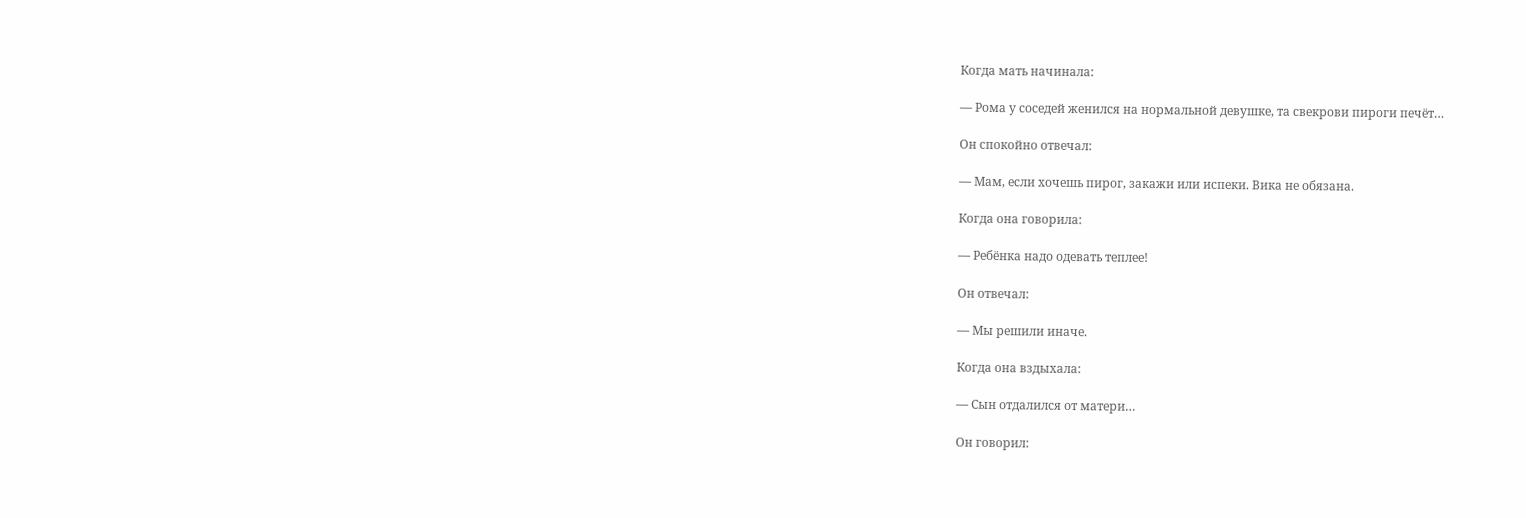Когда мать начинала:

— Рома у соседей женился на нормальной девушке, та свекрови пироги печёт…

Он спокойно отвечал:

— Мам, если хочешь пирог, закажи или испеки. Вика не обязана.

Когда она говорила:

— Ребёнка надо одевать теплее!

Он отвечал:

— Мы решили иначе.

Когда она вздыхала:

— Сын отдалился от матери…

Он говорил: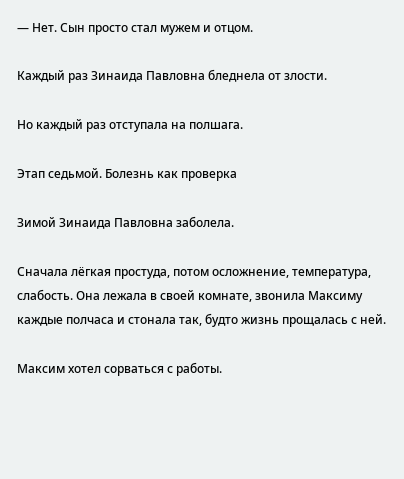— Нет. Сын просто стал мужем и отцом.

Каждый раз Зинаида Павловна бледнела от злости.

Но каждый раз отступала на полшага.

Этап седьмой. Болезнь как проверка

Зимой Зинаида Павловна заболела.

Сначала лёгкая простуда, потом осложнение, температура, слабость. Она лежала в своей комнате, звонила Максиму каждые полчаса и стонала так, будто жизнь прощалась с ней.

Максим хотел сорваться с работы.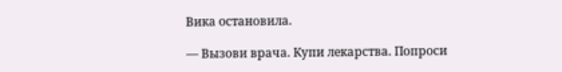Вика остановила.

— Вызови врача. Купи лекарства. Попроси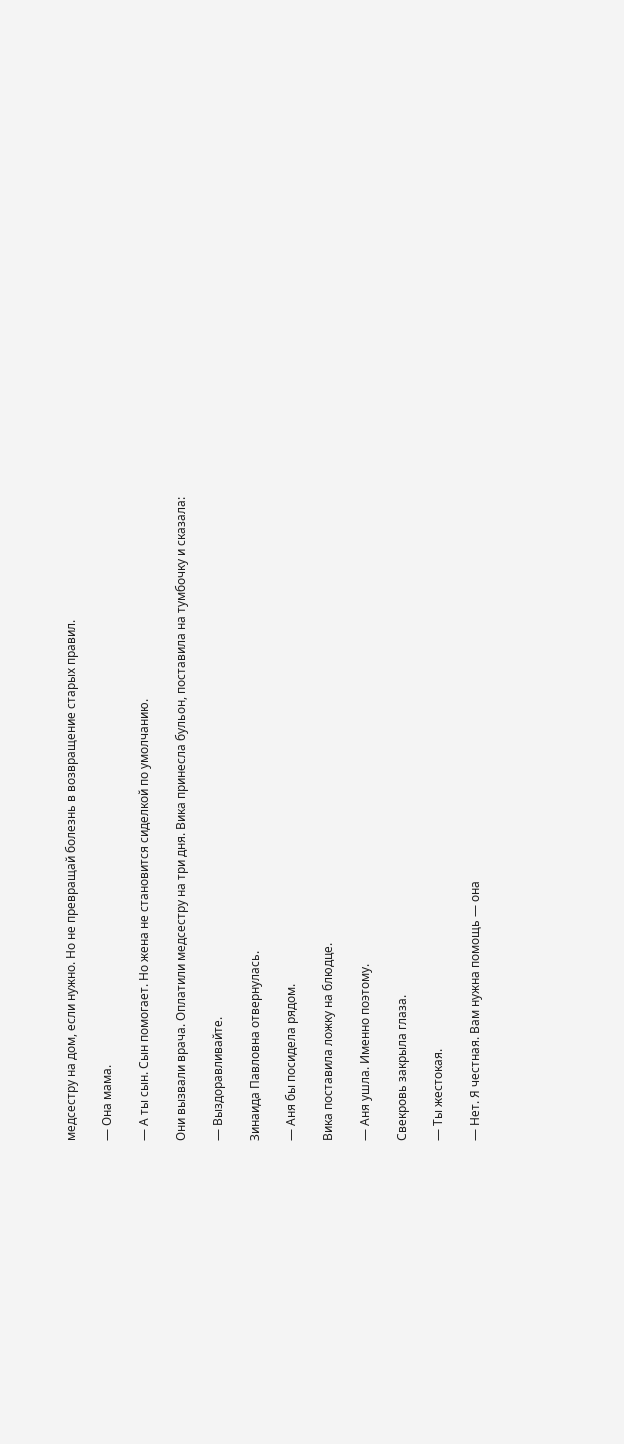медсестру на дом, если нужно. Но не превращай болезнь в возвращение старых правил.

— Она мама.

— А ты сын. Сын помогает. Но жена не становится сиделкой по умолчанию.

Они вызвали врача. Оплатили медсестру на три дня. Вика принесла бульон, поставила на тумбочку и сказала:

— Выздоравливайте.

Зинаида Павловна отвернулась.

— Аня бы посидела рядом.

Вика поставила ложку на блюдце.

— Аня ушла. Именно поэтому.

Свекровь закрыла глаза.

— Ты жестокая.

— Нет. Я честная. Вам нужна помощь — она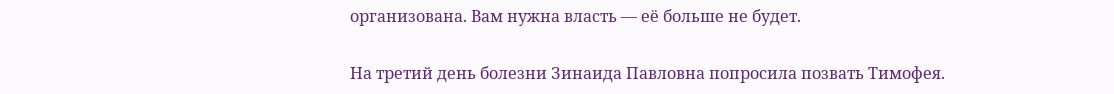организована. Вам нужна власть — её больше не будет.

На третий день болезни Зинаида Павловна попросила позвать Тимофея.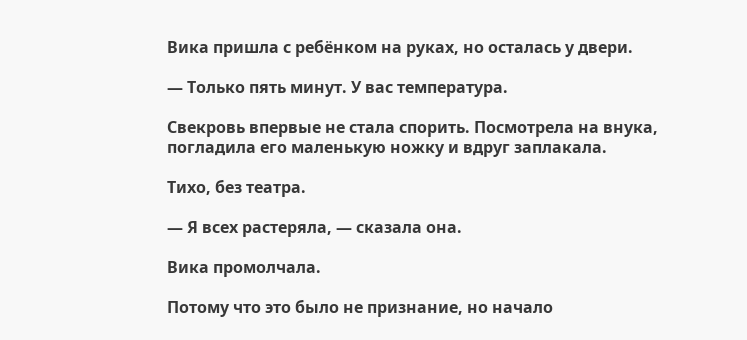Вика пришла с ребёнком на руках, но осталась у двери.

— Только пять минут. У вас температура.

Свекровь впервые не стала спорить. Посмотрела на внука, погладила его маленькую ножку и вдруг заплакала.

Тихо, без театра.

— Я всех растеряла, — сказала она.

Вика промолчала.

Потому что это было не признание, но начало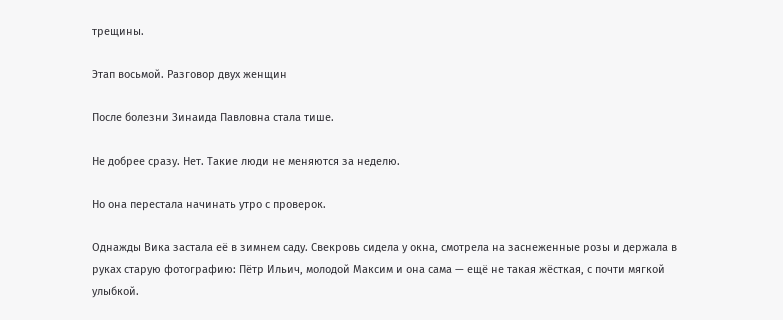трещины.

Этап восьмой. Разговор двух женщин

После болезни Зинаида Павловна стала тише.

Не добрее сразу. Нет. Такие люди не меняются за неделю.

Но она перестала начинать утро с проверок.

Однажды Вика застала её в зимнем саду. Свекровь сидела у окна, смотрела на заснеженные розы и держала в руках старую фотографию: Пётр Ильич, молодой Максим и она сама — ещё не такая жёсткая, с почти мягкой улыбкой.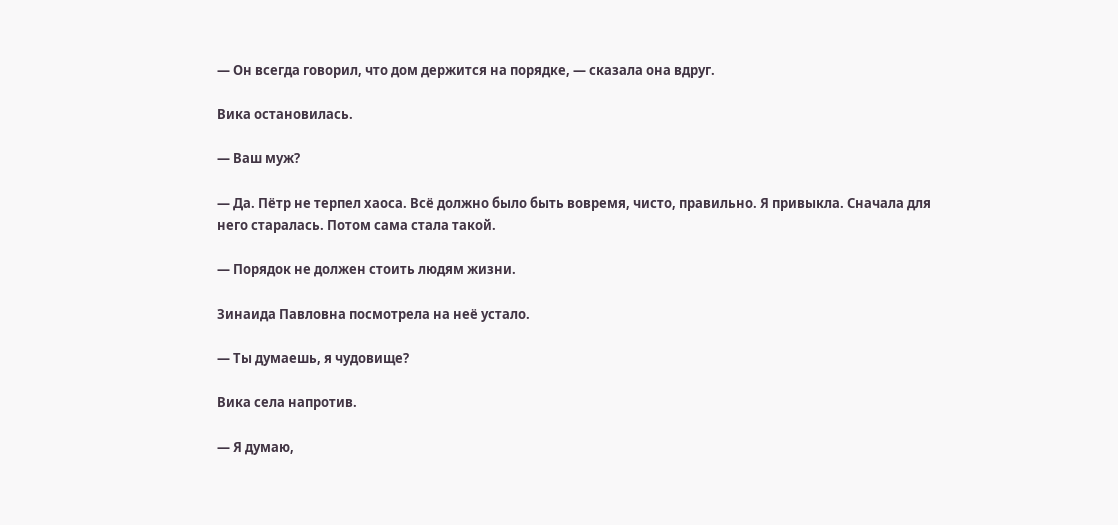— Он всегда говорил, что дом держится на порядке, — сказала она вдруг.

Вика остановилась.

— Ваш муж?

— Да. Пётр не терпел хаоса. Всё должно было быть вовремя, чисто, правильно. Я привыкла. Сначала для него старалась. Потом сама стала такой.

— Порядок не должен стоить людям жизни.

Зинаида Павловна посмотрела на неё устало.

— Ты думаешь, я чудовище?

Вика села напротив.

— Я думаю,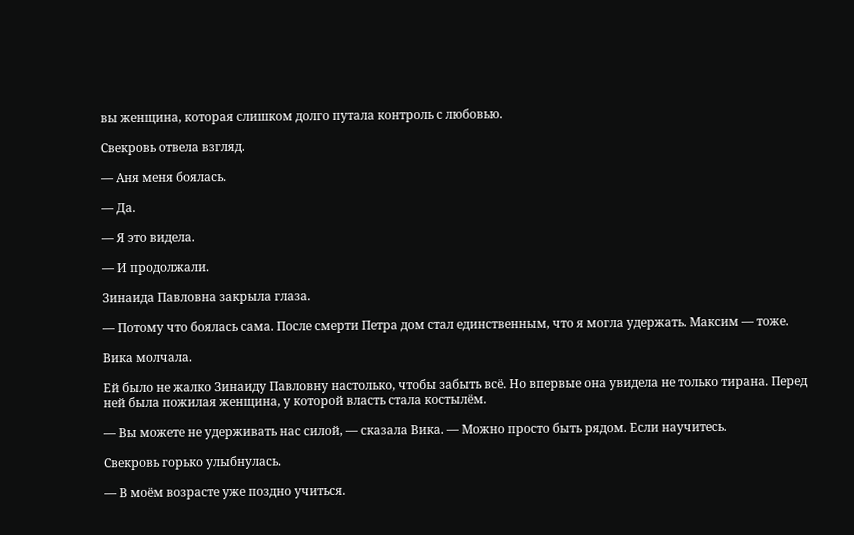вы женщина, которая слишком долго путала контроль с любовью.

Свекровь отвела взгляд.

— Аня меня боялась.

— Да.

— Я это видела.

— И продолжали.

Зинаида Павловна закрыла глаза.

— Потому что боялась сама. После смерти Петра дом стал единственным, что я могла удержать. Максим — тоже.

Вика молчала.

Ей было не жалко Зинаиду Павловну настолько, чтобы забыть всё. Но впервые она увидела не только тирана. Перед ней была пожилая женщина, у которой власть стала костылём.

— Вы можете не удерживать нас силой, — сказала Вика. — Можно просто быть рядом. Если научитесь.

Свекровь горько улыбнулась.

— В моём возрасте уже поздно учиться.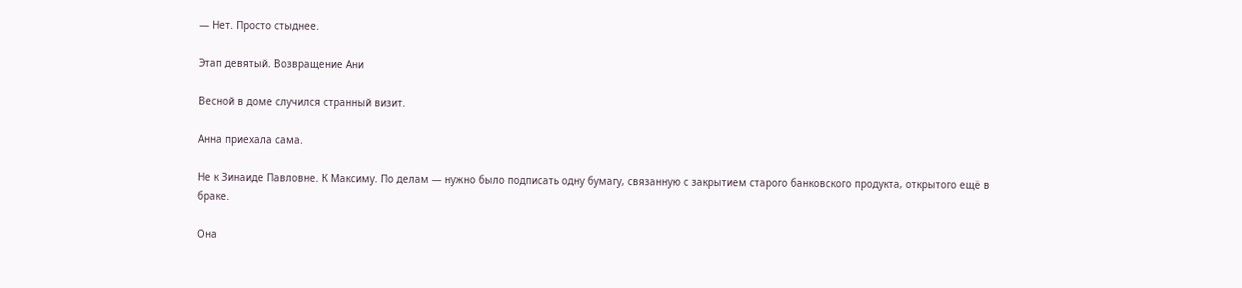— Нет. Просто стыднее.

Этап девятый. Возвращение Ани

Весной в доме случился странный визит.

Анна приехала сама.

Не к Зинаиде Павловне. К Максиму. По делам — нужно было подписать одну бумагу, связанную с закрытием старого банковского продукта, открытого ещё в браке.

Она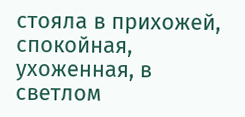стояла в прихожей, спокойная, ухоженная, в светлом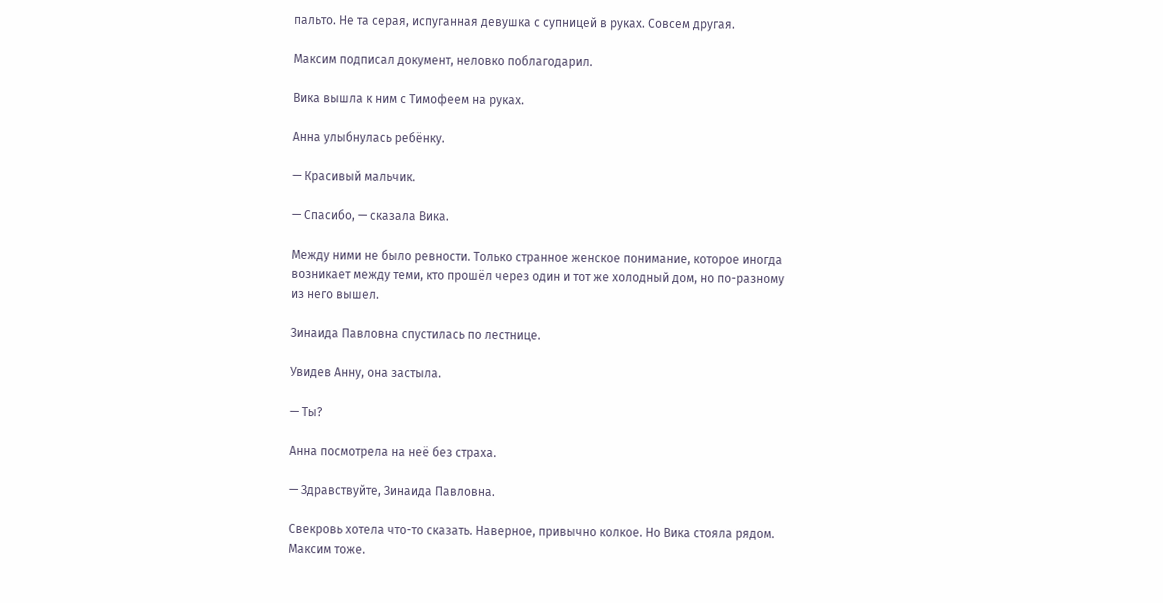пальто. Не та серая, испуганная девушка с супницей в руках. Совсем другая.

Максим подписал документ, неловко поблагодарил.

Вика вышла к ним с Тимофеем на руках.

Анна улыбнулась ребёнку.

— Красивый мальчик.

— Спасибо, — сказала Вика.

Между ними не было ревности. Только странное женское понимание, которое иногда возникает между теми, кто прошёл через один и тот же холодный дом, но по-разному из него вышел.

Зинаида Павловна спустилась по лестнице.

Увидев Анну, она застыла.

— Ты?

Анна посмотрела на неё без страха.

— Здравствуйте, Зинаида Павловна.

Свекровь хотела что-то сказать. Наверное, привычно колкое. Но Вика стояла рядом. Максим тоже.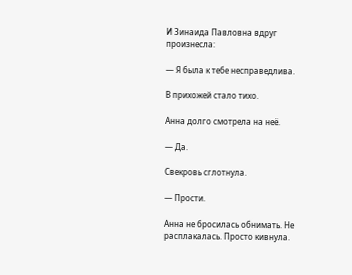И Зинаида Павловна вдруг произнесла:

— Я была к тебе несправедлива.

В прихожей стало тихо.

Анна долго смотрела на неё.

— Да.

Свекровь сглотнула.

— Прости.

Анна не бросилась обнимать. Не расплакалась. Просто кивнула.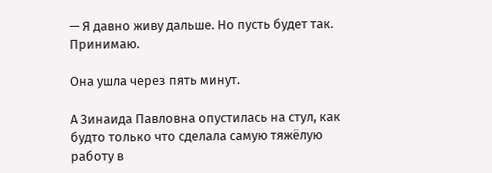— Я давно живу дальше. Но пусть будет так. Принимаю.

Она ушла через пять минут.

А Зинаида Павловна опустилась на стул, как будто только что сделала самую тяжёлую работу в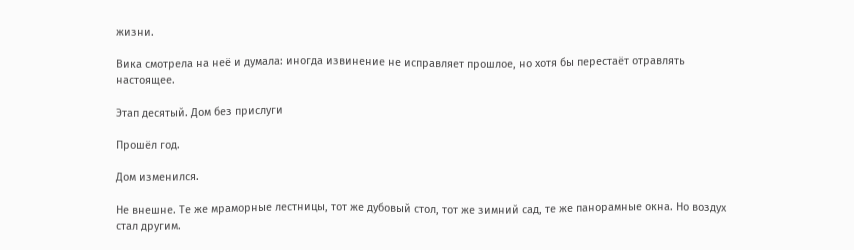жизни.

Вика смотрела на неё и думала: иногда извинение не исправляет прошлое, но хотя бы перестаёт отравлять настоящее.

Этап десятый. Дом без прислуги

Прошёл год.

Дом изменился.

Не внешне. Те же мраморные лестницы, тот же дубовый стол, тот же зимний сад, те же панорамные окна. Но воздух стал другим.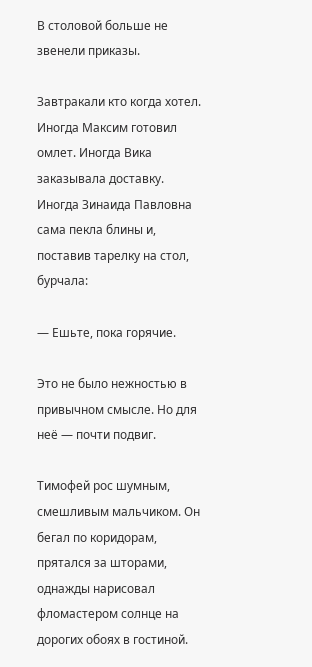В столовой больше не звенели приказы.

Завтракали кто когда хотел. Иногда Максим готовил омлет. Иногда Вика заказывала доставку. Иногда Зинаида Павловна сама пекла блины и, поставив тарелку на стол, бурчала:

— Ешьте, пока горячие.

Это не было нежностью в привычном смысле. Но для неё — почти подвиг.

Тимофей рос шумным, смешливым мальчиком. Он бегал по коридорам, прятался за шторами, однажды нарисовал фломастером солнце на дорогих обоях в гостиной.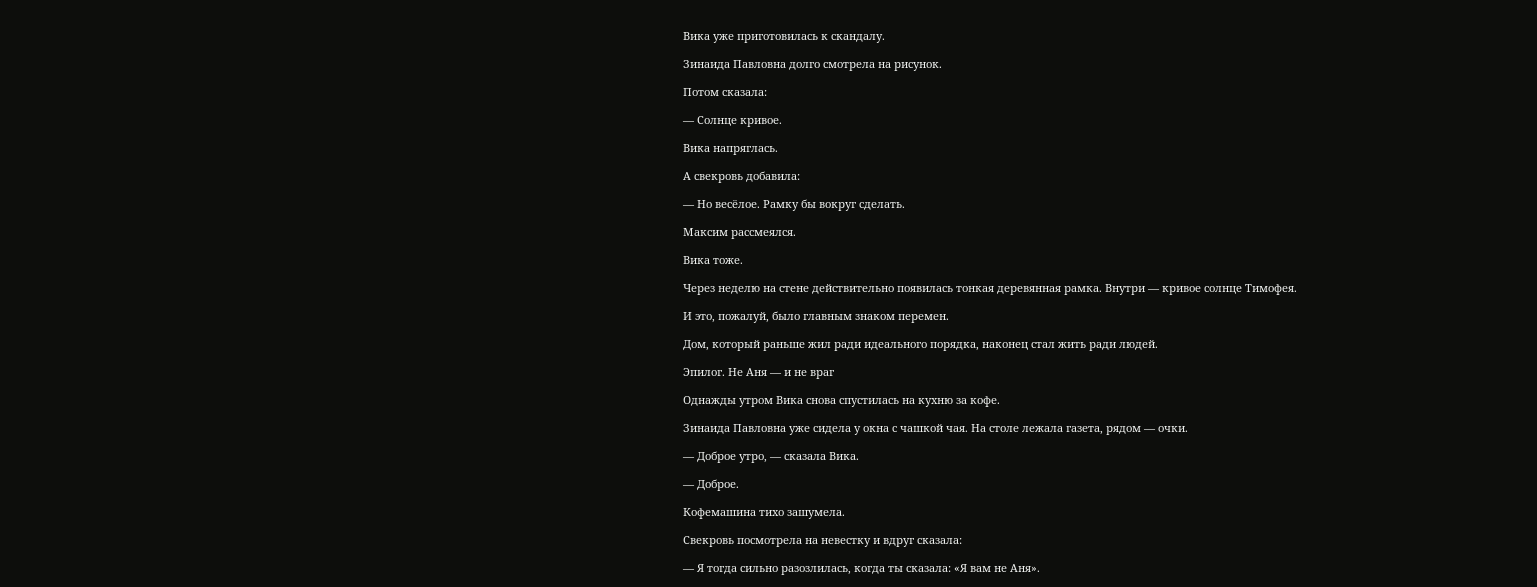Вика уже приготовилась к скандалу.

Зинаида Павловна долго смотрела на рисунок.

Потом сказала:

— Солнце кривое.

Вика напряглась.

А свекровь добавила:

— Но весёлое. Рамку бы вокруг сделать.

Максим рассмеялся.

Вика тоже.

Через неделю на стене действительно появилась тонкая деревянная рамка. Внутри — кривое солнце Тимофея.

И это, пожалуй, было главным знаком перемен.

Дом, который раньше жил ради идеального порядка, наконец стал жить ради людей.

Эпилог. Не Аня — и не враг

Однажды утром Вика снова спустилась на кухню за кофе.

Зинаида Павловна уже сидела у окна с чашкой чая. На столе лежала газета, рядом — очки.

— Доброе утро, — сказала Вика.

— Доброе.

Кофемашина тихо зашумела.

Свекровь посмотрела на невестку и вдруг сказала:

— Я тогда сильно разозлилась, когда ты сказала: «Я вам не Аня».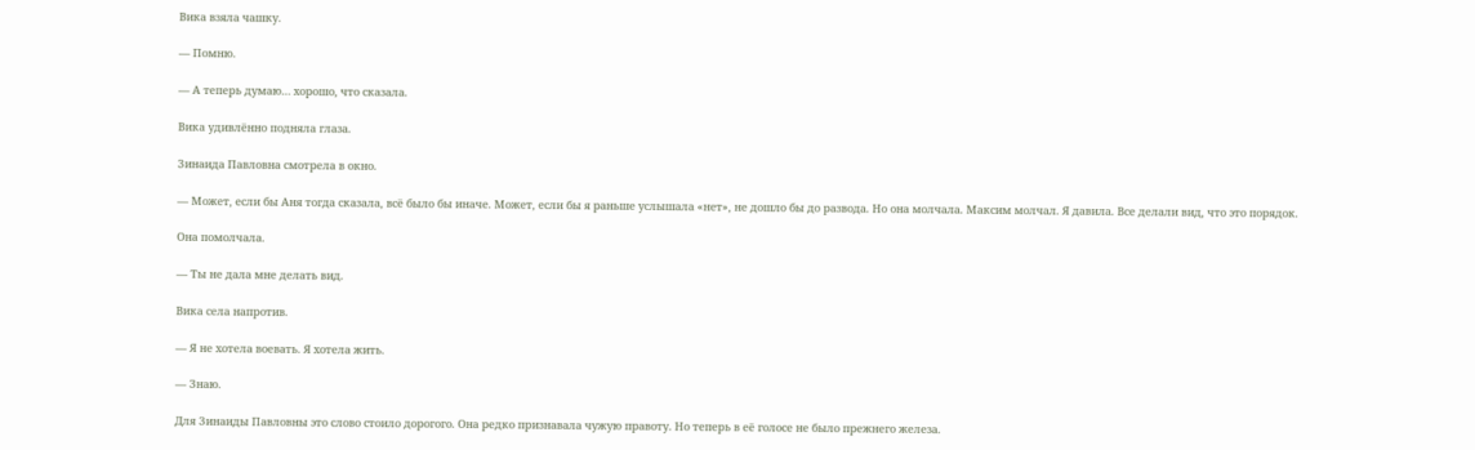Вика взяла чашку.

— Помню.

— А теперь думаю… хорошо, что сказала.

Вика удивлённо подняла глаза.

Зинаида Павловна смотрела в окно.

— Может, если бы Аня тогда сказала, всё было бы иначе. Может, если бы я раньше услышала «нет», не дошло бы до развода. Но она молчала. Максим молчал. Я давила. Все делали вид, что это порядок.

Она помолчала.

— Ты не дала мне делать вид.

Вика села напротив.

— Я не хотела воевать. Я хотела жить.

— Знаю.

Для Зинаиды Павловны это слово стоило дорогого. Она редко признавала чужую правоту. Но теперь в её голосе не было прежнего железа.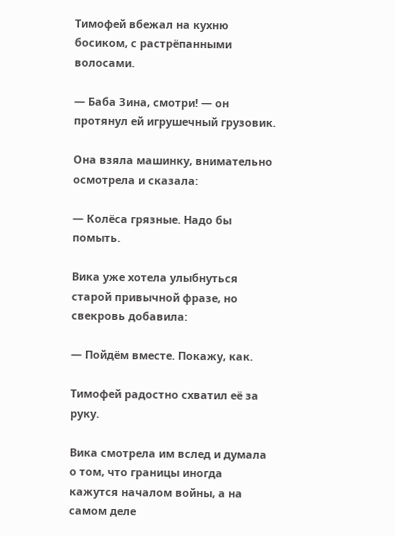Тимофей вбежал на кухню босиком, с растрёпанными волосами.

— Баба Зина, смотри! — он протянул ей игрушечный грузовик.

Она взяла машинку, внимательно осмотрела и сказала:

— Колёса грязные. Надо бы помыть.

Вика уже хотела улыбнуться старой привычной фразе, но свекровь добавила:

— Пойдём вместе. Покажу, как.

Тимофей радостно схватил её за руку.

Вика смотрела им вслед и думала о том, что границы иногда кажутся началом войны, а на самом деле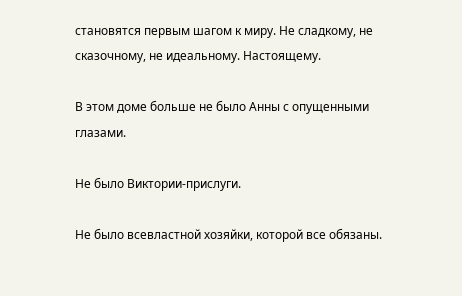становятся первым шагом к миру. Не сладкому, не сказочному, не идеальному. Настоящему.

В этом доме больше не было Анны с опущенными глазами.

Не было Виктории-прислуги.

Не было всевластной хозяйки, которой все обязаны.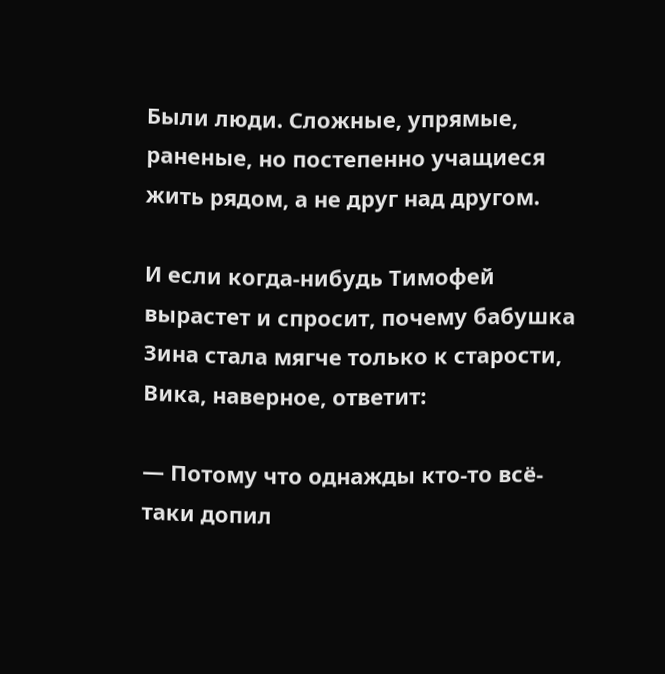Были люди. Сложные, упрямые, раненые, но постепенно учащиеся жить рядом, а не друг над другом.

И если когда-нибудь Тимофей вырастет и спросит, почему бабушка Зина стала мягче только к старости, Вика, наверное, ответит:

— Потому что однажды кто-то всё-таки допил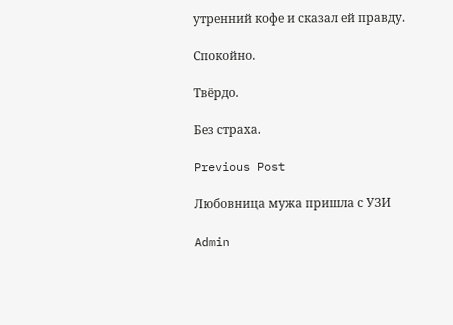утренний кофе и сказал ей правду.

Спокойно.

Твёрдо.

Без страха.

Previous Post

Любовница мужа пришла с УЗИ

Admin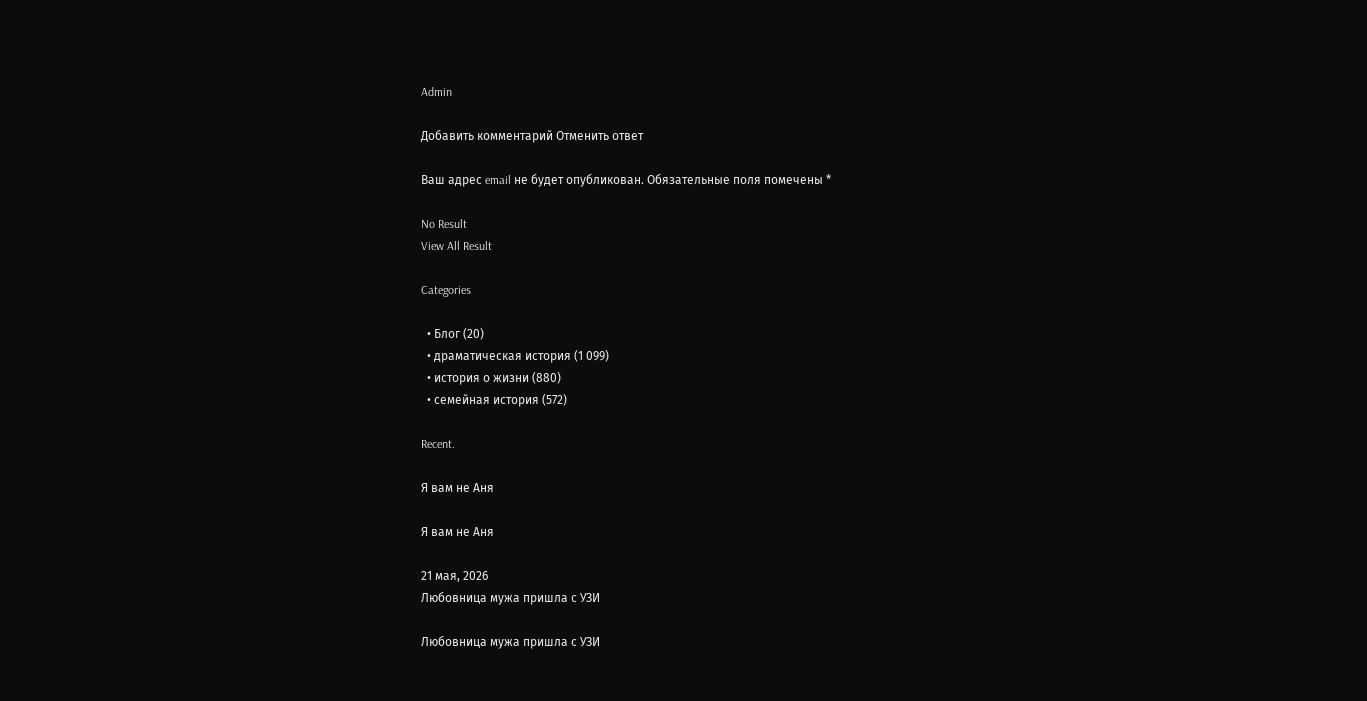Admin

Добавить комментарий Отменить ответ

Ваш адрес email не будет опубликован. Обязательные поля помечены *

No Result
View All Result

Categories

  • Блог (20)
  • драматическая история (1 099)
  • история о жизни (880)
  • семейная история (572)

Recent.

Я вам не Аня

Я вам не Аня

21 мая, 2026
Любовница мужа пришла с УЗИ

Любовница мужа пришла с УЗИ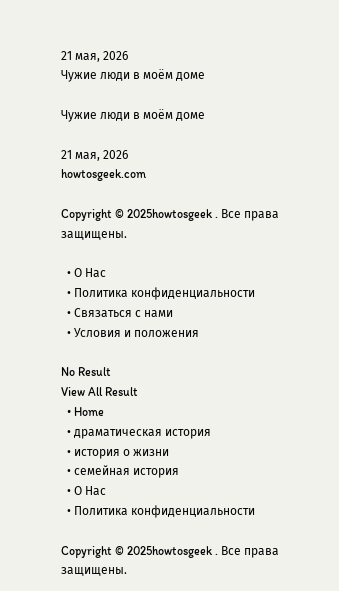21 мая, 2026
Чужие люди в моём доме

Чужие люди в моём доме

21 мая, 2026
howtosgeek.com

Copyright © 2025howtosgeek . Все права защищены.

  • О Нас
  • Политика конфиденциальности
  • Связаться с нами
  • Условия и положения

No Result
View All Result
  • Home
  • драматическая история
  • история о жизни
  • семейная история
  • О Нас
  • Политика конфиденциальности

Copyright © 2025howtosgeek . Все права защищены.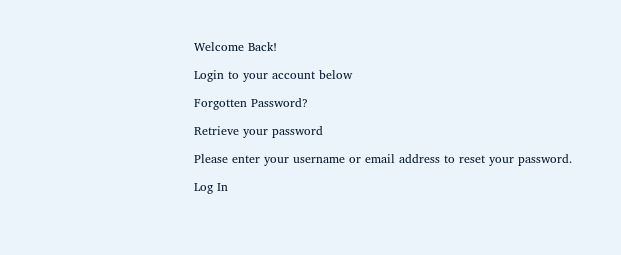Welcome Back!

Login to your account below

Forgotten Password?

Retrieve your password

Please enter your username or email address to reset your password.

Log In